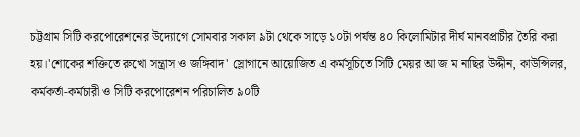চট্টগ্রাম সিটি করপোরেশনের উদ্যোগে সোমবার সকাল ৯টা থেকে সাড়ে ১০টা পর্যন্ত ৪০ কিলোমিটার দীর্ঘ মানবপ্রাচীর তৈরি করা হয়।‌'শোকের শক্তিতে রুখো সন্ত্রাস ও জঙ্গিবাদ' স্লোগানে আয়োজিত এ কর্মসূচিতে সিটি মেয়র আ জ ম নাছির উদ্দীন, কাউন্সিলর, কর্মকর্তা-কর্মচারী ও সিটি করপোরেশন পরিচালিত ৯০টি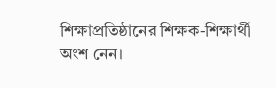শিক্ষাপ্রতিষ্ঠানের শিক্ষক-শিক্ষার্থী অংশ নেন।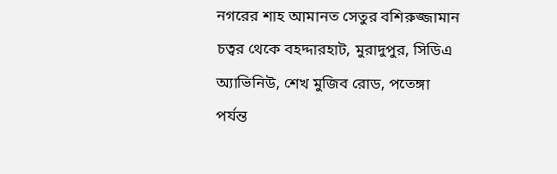নগরের শাহ আমানত সেতুর বশিরুজ্জামান চত্বর থেকে বহদ্দারহাট, মুরাদুপুর, সিডিএ অ্যাভিনিউ, শেখ মুজিব রোড, পতেঙ্গা পর্যন্ত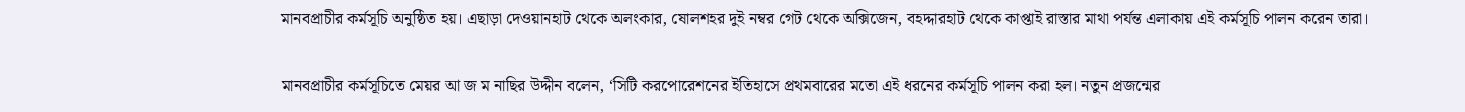মানবপ্রাচীর কর্মসূচি অনুষ্ঠিত হয়। এছাড়া দেওয়ানহাট থেকে অলংকার, ষোলশহর দুই নম্বর গেট থেকে অক্সিজেন, বহদ্দারহাট থেকে কাপ্তাই রাস্তার মাথা পর্যন্ত এলাকায় এই কর্মসূচি পালন করেন তারা।

মানবপ্রাচীর কর্মসূচিতে মেয়র আ জ ম নাছির উদ্দীন বলেন, ‘সিটি করপোরেশনের ইতিহাসে প্রথমবারের মতো এই ধরনের কর্মসূচি পালন করা হল। নতুন প্রজন্মের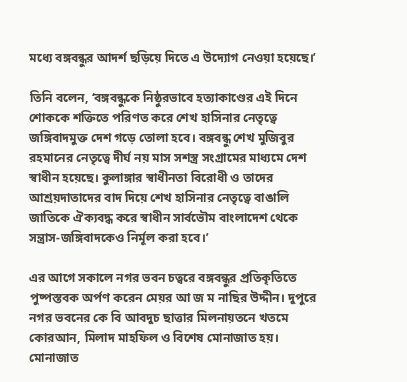মধ্যে বঙ্গবন্ধুর আদর্শ ছড়িয়ে দিতে এ উদ্যোগ নেওয়া হয়েছে।’

তিনি বলেন, ‘বঙ্গবন্ধুকে নিষ্ঠুরভাবে হত্যাকাণ্ডের এই দিনে শোককে শক্তিতে পরিণত করে শেখ হাসিনার নেতৃত্বে জঙ্গিবাদমুক্ত দেশ গড়ে তোলা হবে। বঙ্গবন্ধু শেখ মুজিবুর রহমানের নেতৃত্বে দীর্ঘ নয় মাস সশস্ত্র সংগ্রামের মাধ্যমে দেশ স্বাধীন হয়েছে। কুলাঙ্গার স্বাধীনতা বিরোধী ও তাদের আশ্রয়দাতাদের বাদ দিয়ে শেখ হাসিনার নেতৃত্বে বাঙালি জাতিকে ঐক্যবদ্ধ করে স্বাধীন সার্বভৌম বাংলাদেশ থেকে সন্ত্রাস-জঙ্গিবাদকেও নির্মূল করা হবে।’

এর আগে সকালে নগর ভবন চত্বরে বঙ্গবন্ধুর প্রতিকৃতিতে পুষ্পস্তবক অর্পণ করেন মেয়র আ জ ম নাছির উদ্দীন। দুপুরে নগর ভবনের কে বি আবদুচ ছাত্তার মিলনায়তনে খতমে কোরআন, মিলাদ মাহফিল ও বিশেষ মোনাজাত হয়। মোনাজাত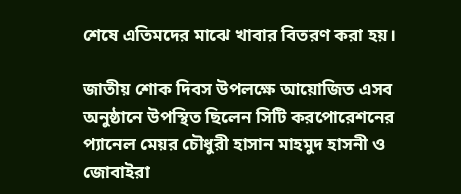শেষে এতিমদের মাঝে খাবার বিতরণ করা হয়।

জাতীয় শোক দিবস উপলক্ষে আয়োজিত এসব অনুষ্ঠানে উপস্থিত ছিলেন সিটি করপোরেশনের প্যানেল মেয়র চৌধুরী হাসান মাহমুদ হাসনী ও জোবাইরা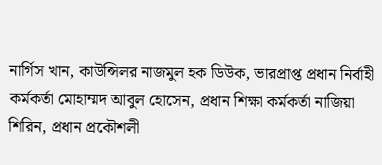নার্গিস খান, কাউন্সিলর নাজমুল হক ডিউক, ভারপ্রাপ্ত প্রধান নির্বাহী কর্মকর্তা মোহাম্মদ আবুল হোসেন, প্রধান শিক্ষা কর্মকর্তা নাজিয়া শিরিন, প্রধান প্রকৌশলী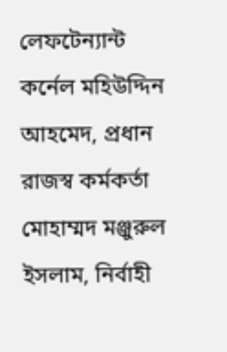লেফটেন্যান্ট কর্নেল মহিউদ্দিন আহমেদ, প্রধান রাজস্ব কর্মকর্তা মোহাম্মদ মঞ্জুরুল ইসলাম, নির্বাহী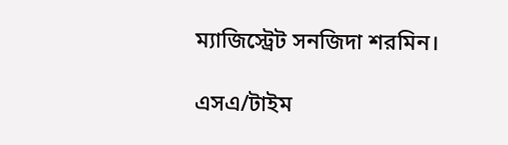ম্যাজিস্ট্রেট সনজিদা শরমিন।

এসএ/টাইম